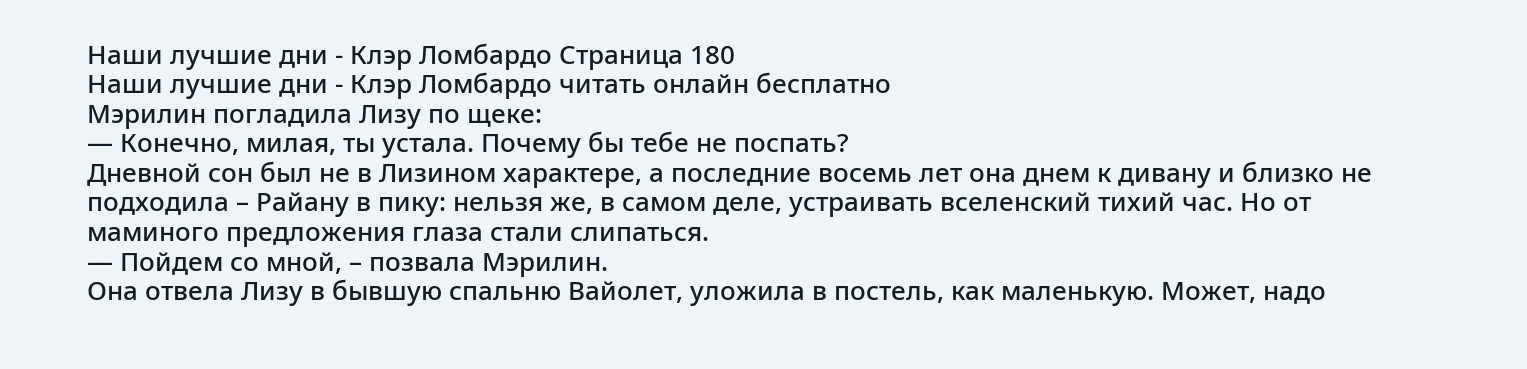Наши лучшие дни - Клэр Ломбардо Страница 180
Наши лучшие дни - Клэр Ломбардо читать онлайн бесплатно
Мэрилин погладила Лизу по щеке:
— Конечно, милая, ты устала. Почему бы тебе не поспать?
Дневной сон был не в Лизином характере, а последние восемь лет она днем к дивану и близко не подходила – Райану в пику: нельзя же, в самом деле, устраивать вселенский тихий час. Но от маминого предложения глаза стали слипаться.
— Пойдем со мной, – позвала Мэрилин.
Она отвела Лизу в бывшую спальню Вайолет, уложила в постель, как маленькую. Может, надо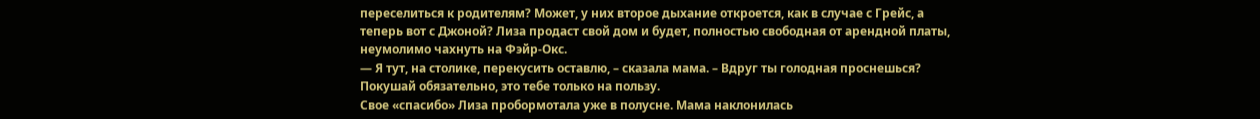переселиться к родителям? Может, у них второе дыхание откроется, как в случае с Грейс, а теперь вот с Джоной? Лиза продаст свой дом и будет, полностью свободная от арендной платы, неумолимо чахнуть на Фэйр-Окс.
— Я тут, на столике, перекусить оставлю, – сказала мама. – Вдруг ты голодная проснешься? Покушай обязательно, это тебе только на пользу.
Свое «спасибо» Лиза пробормотала уже в полусне. Мама наклонилась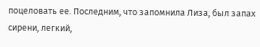поцеловать ее. Последним, что запомнила Лиза, был запах сирени, легкий,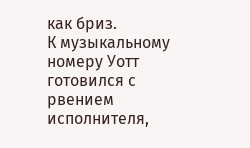как бриз.
К музыкальному номеру Уотт готовился с рвением исполнителя,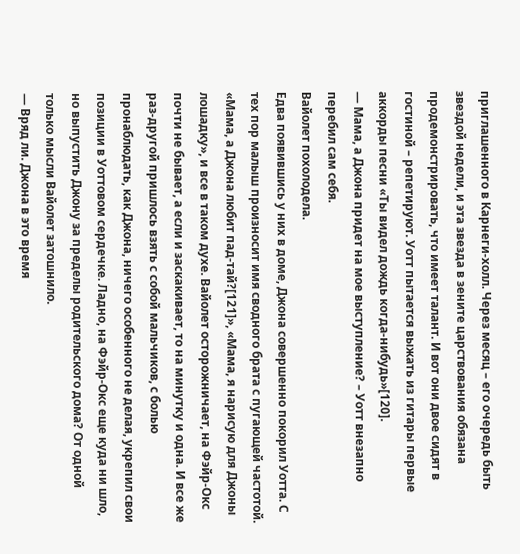приглашенного в Карнеги-холл. Через месяц – его очередь быть звездой недели, и эта звезда в зените царствования обязана продемонстрировать, что имеет талант. И вот они двое сидят в гостиной – репетируют. Уотт пытается выжать из гитары первые аккорды песни «Ты видел дождь когда-нибудь»[120].
— Мама, а Джона придет на мое выступление? – Уотт внезапно перебил сам себя.
Вайолет похолодела.
Едва появившись у них в доме, Джона совершенно покорил Уотта. С тех пор малыш произносит имя сводного брата с пугающей частотой. «Мама, а Джона любит пад-тай?[121]», «Мама, я нарисую для Джоны лошадку», и все в таком духе. Вайолет осторожничает, на Фэйр-Окс почти не бывает, а если и заскакивает, то на минутку и одна. И все же раз-другой пришлось взять с собой мальчиков, с болью пронаблюдать, как Джона, ничего особенного не делая, укрепил свои позиции в Уоттовом сердечке. Ладно, на Фэйр-Окс еще куда ни шло, но выпустить Джону за пределы родительского дома? От одной только мысли Вайолет затошнило.
— Вряд ли. Джона в это время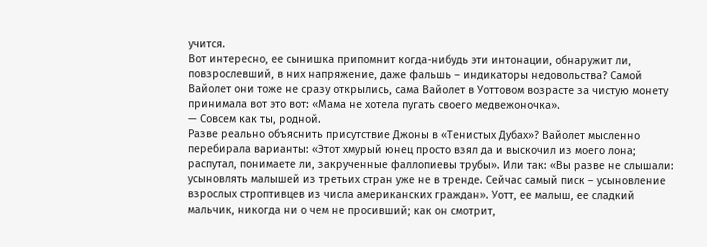учится.
Вот интересно, ее сынишка припомнит когда-нибудь эти интонации, обнаружит ли, повзрослевший, в них напряжение, даже фальшь – индикаторы недовольства? Самой Вайолет они тоже не сразу открылись, сама Вайолет в Уоттовом возрасте за чистую монету принимала вот это вот: «Мама не хотела пугать своего медвежоночка».
— Совсем как ты, родной.
Разве реально объяснить присутствие Джоны в «Тенистых Дубах»? Вайолет мысленно перебирала варианты: «Этот хмурый юнец просто взял да и выскочил из моего лона; распутал, понимаете ли, закрученные фаллопиевы трубы». Или так: «Вы разве не слышали: усыновлять малышей из третьих стран уже не в тренде. Сейчас самый писк – усыновление взрослых строптивцев из числа американских граждан». Уотт, ее малыш, ее сладкий мальчик, никогда ни о чем не просивший; как он смотрит,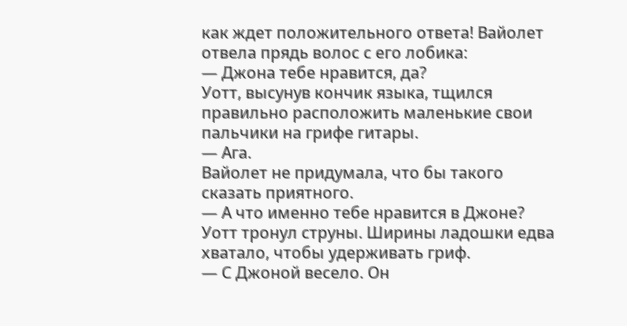как ждет положительного ответа! Вайолет отвела прядь волос с его лобика:
— Джона тебе нравится, да?
Уотт, высунув кончик языка, тщился правильно расположить маленькие свои пальчики на грифе гитары.
— Ага.
Вайолет не придумала, что бы такого сказать приятного.
— А что именно тебе нравится в Джоне?
Уотт тронул струны. Ширины ладошки едва хватало, чтобы удерживать гриф.
— С Джоной весело. Он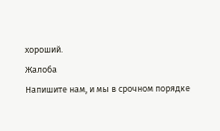хороший.
Жалоба
Напишите нам, и мы в срочном порядке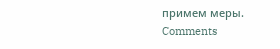примем меры.
Comments